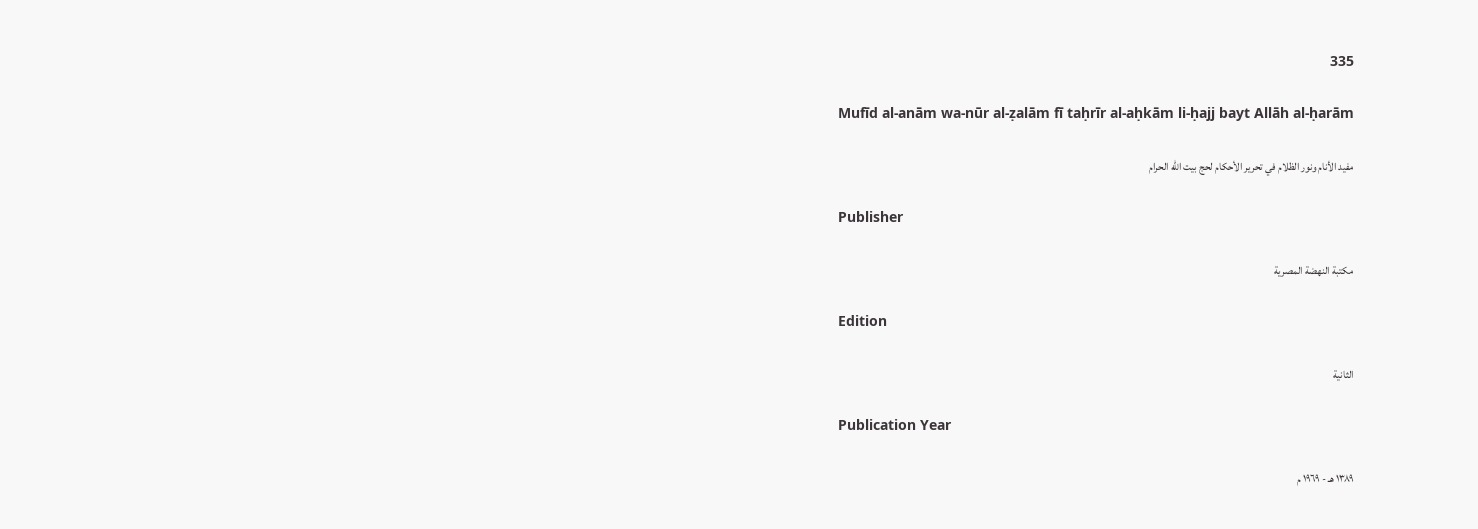335

Mufīd al-anām wa-nūr al-ẓalām fī taḥrīr al-aḥkām li-ḥajj bayt Allāh al-ḥarām

مفيد الأنام ونور الظلام في تحرير الأحكام لحج بيت الله الحرام

Publisher

مكتبة النهضة المصرية

Edition

الثانية

Publication Year

١٣٨٩ هـ - ١٩٦٩ م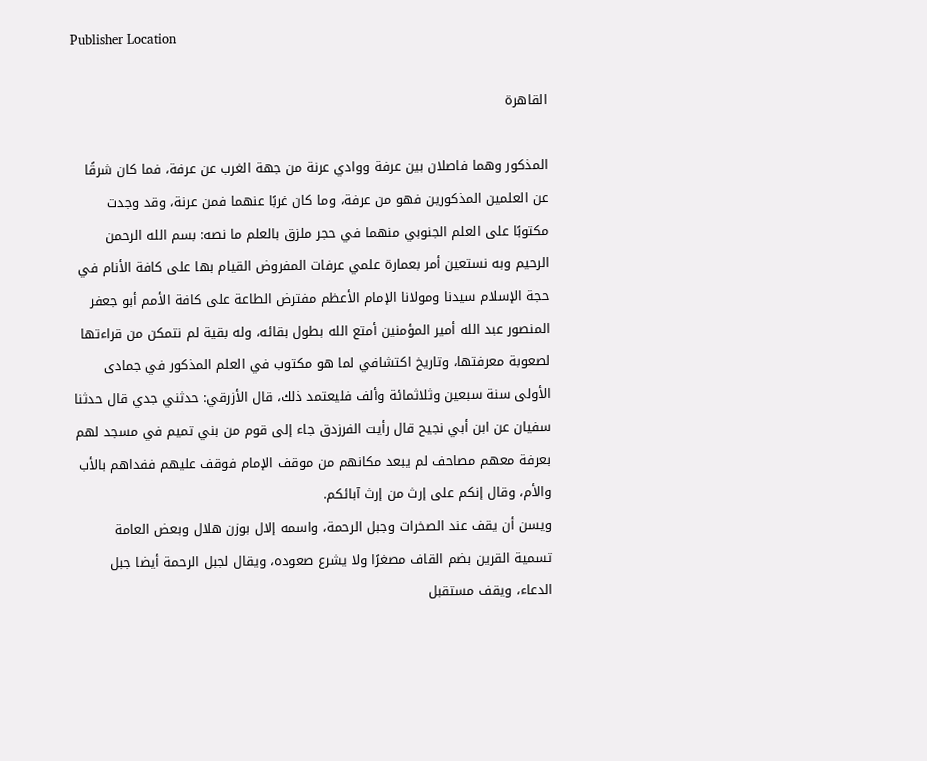Publisher Location

القاهرة

المذكور وهما فاصلان بين عرفة ووادي عرنة من جهة الغرب عن عرفة، فما كان شرقًا عن العلمين المذكورين فهو من عرفة، وما كان غربًا عنهما فمن عرنة، وقد وجدت مكتوبًا على العلم الجنوبي منهما في حجر ملزق بالعلم ما نصه: بسم الله الرحمن الرحيم وبه نستعين أمر بعمارة علمي عرفات المفروض القيام بها على كافة الأنام في حجة الإسلام سيدنا ومولانا الإمام الأعظم مفترض الطاعة على كافة الأمم أبو جعفر المنصور عبد الله أمير المؤمنين أمتع الله بطول بقائه، وله بقية لم نتمكن من قراءتها لصعوبة معرفتها، وتاريخ اكتشافي لما هو مكتوب في العلم المذكور في جمادى الأولى سنة سبعين وثلاثمائة وألف فليعتمد ذلك، قال الأزرقي: حدثني جدي قال حدثنا سفيان عن ابن أبي نجيح قال رأيت الفرزدق جاء إلى قوم من بني تميم في مسجد لهم بعرفة معهم مصاحف لم يبعد مكانهم من موقف الإمام فوقف عليهم ففداهم بالأب والأم، وقال إنكم على إرث من إرث آبائكم.
ويسن أن يقف عند الصخرات وجبل الرحمة، واسمه إلال بوزن هلال وبعض العامة تسمية القرين بضم القاف مصغرًا ولا يشرع صعوده، ويقال لجبل الرحمة أيضا جبل الدعاء، ويقف مستقبل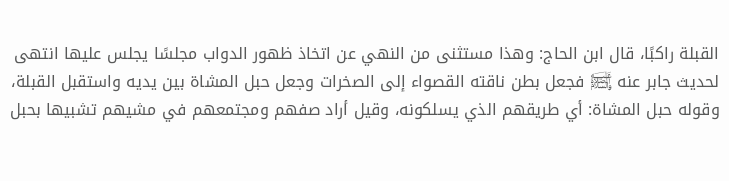القبلة راكبًا، قال ابن الحاج: وهذا مستثنى من النهي عن اتخاذ ظهور الدواب مجلسًا يجلس عليها انتهى لحديث جابر عنه ﵊ فجعل بطن ناقته القصواء إلى الصخرات وجعل حبل المشاة بين يديه واستقبل القبلة، وقوله حبل المشاة: أي طريقهم الذي يسلكونه، وقيل أراد صفهم ومجتمعهم في مشيهم تشبيها بحبل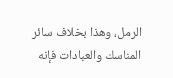الرمل، وهذا بخلاف سائر المناسك والعبادات فإنه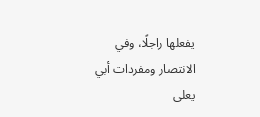يفعلها راجلًا، وفي الانتصار ومفردات أبي يعلى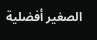الصغير أفضلية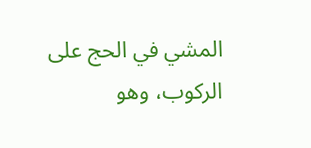المشي في الحج على الركوب، وهو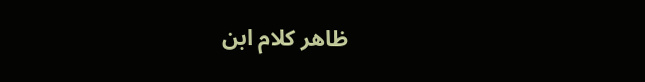ظاهر كلام ابن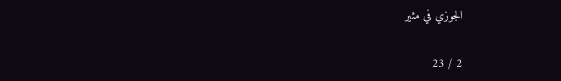الجوزي في مثير

2 / 23